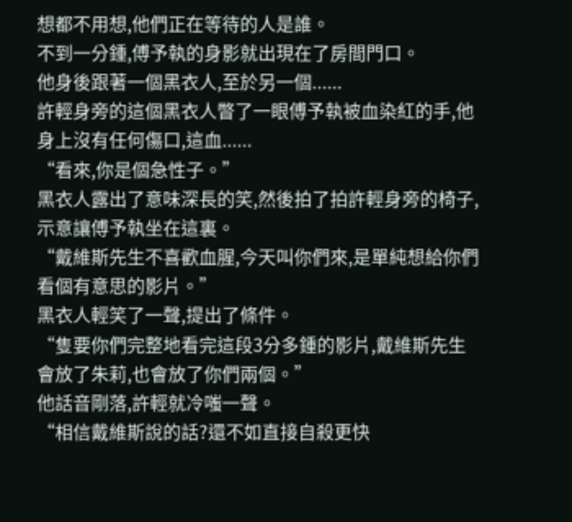想都不用想,他們正在等待的人是誰。
不到一分鍾,傅予執的身影就出現在了房間門口。
他身後跟著一個黑衣人,至於另一個......
許輕身旁的這個黑衣人瞥了一眼傅予執被血染紅的手,他身上沒有任何傷口,這血......
“看來,你是個急性子。”
黑衣人露出了意味深長的笑,然後拍了拍許輕身旁的椅子,示意讓傅予執坐在這裏。
“戴維斯先生不喜歡血腥,今天叫你們來,是單純想給你們看個有意思的影片。”
黑衣人輕笑了一聲,提出了條件。
“隻要你們完整地看完這段3分多鍾的影片,戴維斯先生會放了朱莉,也會放了你們兩個。”
他話音剛落,許輕就冷嗤一聲。
“相信戴維斯說的話?還不如直接自殺更快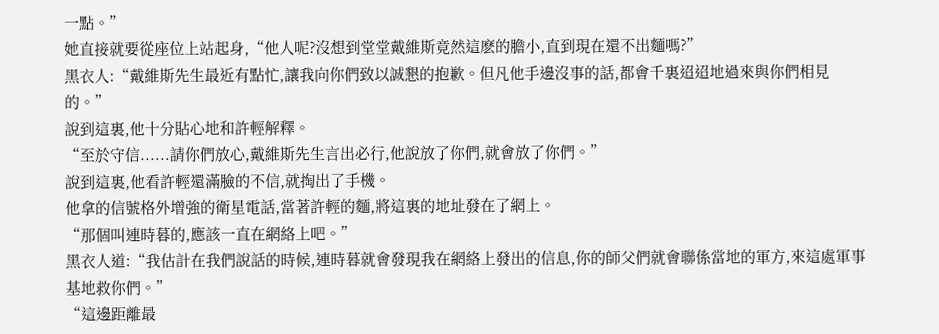一點。”
她直接就要從座位上站起身,“他人呢?沒想到堂堂戴維斯竟然這麽的膽小,直到現在還不出麵嗎?”
黑衣人:“戴維斯先生最近有點忙,讓我向你們致以誠懇的抱歉。但凡他手邊沒事的話,都會千裏迢迢地過來與你們相見的。”
說到這裏,他十分貼心地和許輕解釋。
“至於守信......請你們放心,戴維斯先生言出必行,他說放了你們,就會放了你們。”
說到這裏,他看許輕還滿臉的不信,就掏出了手機。
他拿的信號格外增強的衛星電話,當著許輕的麵,將這裏的地址發在了網上。
“那個叫連時暮的,應該一直在網絡上吧。”
黑衣人道:“我估計在我們說話的時候,連時暮就會發現我在網絡上發出的信息,你的師父們就會聯係當地的軍方,來這處軍事基地救你們。”
“這邊距離最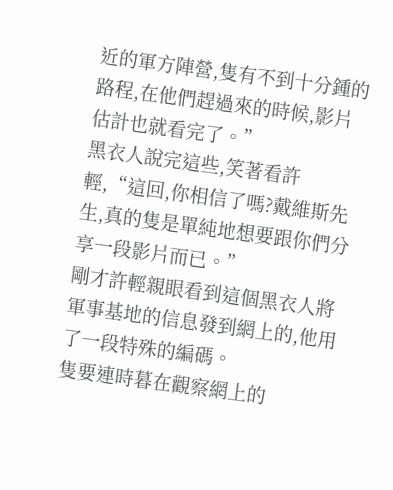近的軍方陣營,隻有不到十分鍾的路程,在他們趕過來的時候,影片估計也就看完了。”
黑衣人說完這些,笑著看許輕,“這回,你相信了嗎?戴維斯先生,真的隻是單純地想要跟你們分享一段影片而已。”
剛才許輕親眼看到這個黑衣人將軍事基地的信息發到網上的,他用了一段特殊的編碼。
隻要連時暮在觀察網上的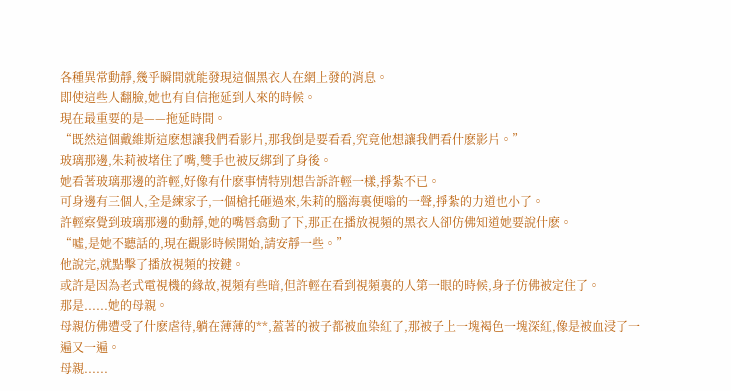各種異常動靜,幾乎瞬間就能發現這個黑衣人在網上發的消息。
即使這些人翻臉,她也有自信拖延到人來的時候。
現在最重要的是——拖延時間。
“既然這個戴維斯這麽想讓我們看影片,那我倒是要看看,究竟他想讓我們看什麽影片。”
玻璃那邊,朱莉被堵住了嘴,雙手也被反綁到了身後。
她看著玻璃那邊的許輕,好像有什麽事情特別想告訴許輕一樣,掙紮不已。
可身邊有三個人,全是練家子,一個槍托砸過來,朱莉的腦海裏便嗡的一聲,掙紮的力道也小了。
許輕察覺到玻璃那邊的動靜,她的嘴唇翕動了下,那正在播放視頻的黑衣人卻仿佛知道她要說什麽。
“噓,是她不聽話的,現在觀影時候開始,請安靜一些。”
他說完,就點擊了播放視頻的按鍵。
或許是因為老式電視機的緣故,視頻有些暗,但許輕在看到視頻裏的人第一眼的時候,身子仿佛被定住了。
那是......她的母親。
母親仿佛遭受了什麽虐待,躺在薄薄的**,蓋著的被子都被血染紅了,那被子上一塊褐色一塊深紅,像是被血浸了一遍又一遍。
母親......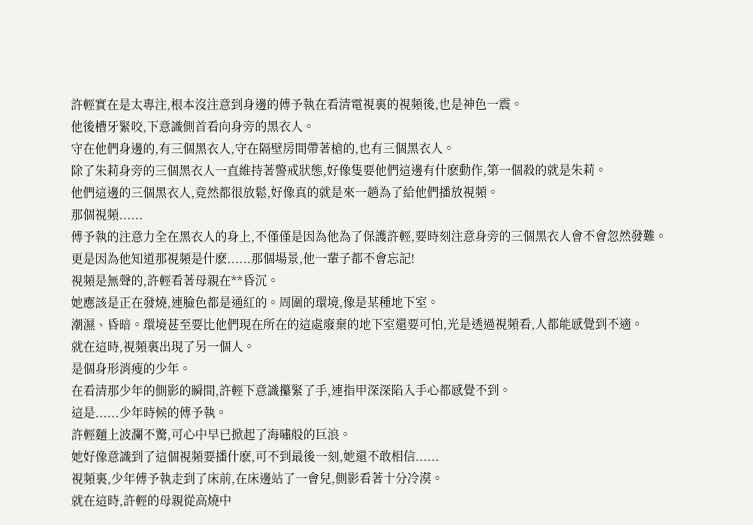許輕實在是太專注,根本沒注意到身邊的傅予執在看清電視裏的視頻後,也是神色一震。
他後槽牙緊咬,下意識側首看向身旁的黑衣人。
守在他們身邊的,有三個黑衣人,守在隔壁房間帶著槍的,也有三個黑衣人。
除了朱莉身旁的三個黑衣人一直維持著警戒狀態,好像隻要他們這邊有什麽動作,第一個殺的就是朱莉。
他們這邊的三個黑衣人,竟然都很放鬆,好像真的就是來一趟為了給他們播放視頻。
那個視頻......
傅予執的注意力全在黑衣人的身上,不僅僅是因為他為了保護許輕,要時刻注意身旁的三個黑衣人會不會忽然發難。
更是因為他知道那視頻是什麽......那個場景,他一輩子都不會忘記!
視頻是無聲的,許輕看著母親在**昏沉。
她應該是正在發燒,連臉色都是通紅的。周圍的環境,像是某種地下室。
潮濕、昏暗。環境甚至要比他們現在所在的這處廢棄的地下室還要可怕,光是透過視頻看,人都能感覺到不適。
就在這時,視頻裏出現了另一個人。
是個身形消瘦的少年。
在看清那少年的側影的瞬間,許輕下意識攥緊了手,連指甲深深陷入手心都感覺不到。
這是......少年時候的傅予執。
許輕麵上波瀾不驚,可心中早已掀起了海嘯般的巨浪。
她好像意識到了這個視頻要播什麽,可不到最後一刻,她還不敢相信......
視頻裏,少年傅予執走到了床前,在床邊站了一會兒,側影看著十分冷漠。
就在這時,許輕的母親從高燒中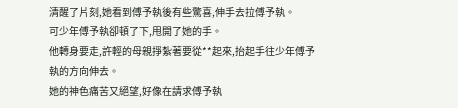清醒了片刻,她看到傅予執後有些驚喜,伸手去拉傅予執。
可少年傅予執卻頓了下,甩開了她的手。
他轉身要走,許輕的母親掙紮著要從**起來,抬起手往少年傅予執的方向伸去。
她的神色痛苦又絕望,好像在請求傅予執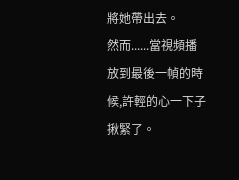將她帶出去。
然而......當視頻播放到最後一幀的時候,許輕的心一下子揪緊了。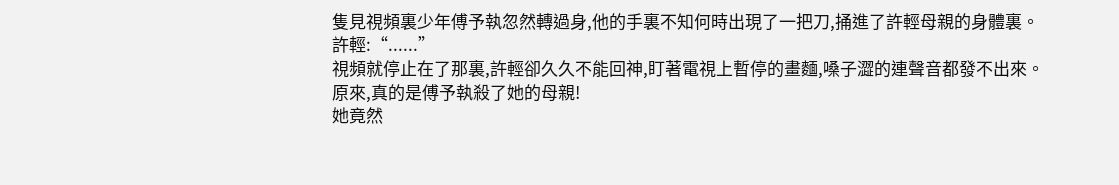隻見視頻裏少年傅予執忽然轉過身,他的手裏不知何時出現了一把刀,捅進了許輕母親的身體裏。
許輕:“......”
視頻就停止在了那裏,許輕卻久久不能回神,盯著電視上暫停的畫麵,嗓子澀的連聲音都發不出來。
原來,真的是傅予執殺了她的母親!
她竟然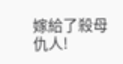嫁給了殺母仇人!